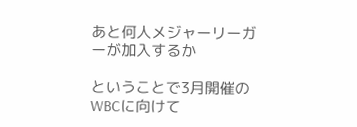あと何人メジャーリーガーが加入するか

ということで3月開催のWBCに向けて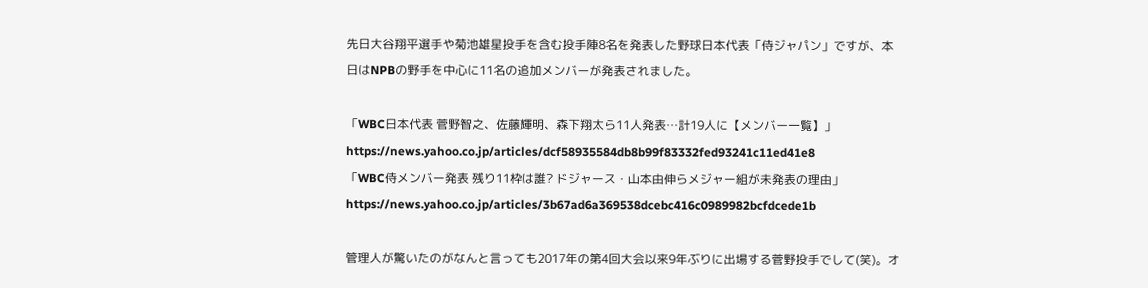先日大谷翔平選手や菊池雄星投手を含む投手陣8名を発表した野球日本代表「侍ジャパン」ですが、本日はNPBの野手を中心に11名の追加メンバーが発表されました。

「WBC日本代表 菅野智之、佐藤輝明、森下翔太ら11人発表…計19人に【メンバー一覧】」
https://news.yahoo.co.jp/articles/dcf58935584db8b99f83332fed93241c11ed41e8
「WBC侍メンバー発表 残り11枠は誰? ドジャース・山本由伸らメジャー組が未発表の理由」
https://news.yahoo.co.jp/articles/3b67ad6a369538dcebc416c0989982bcfdcede1b

管理人が驚いたのがなんと言っても2017年の第4回大会以来9年ぶりに出場する菅野投手でして(笑)。オ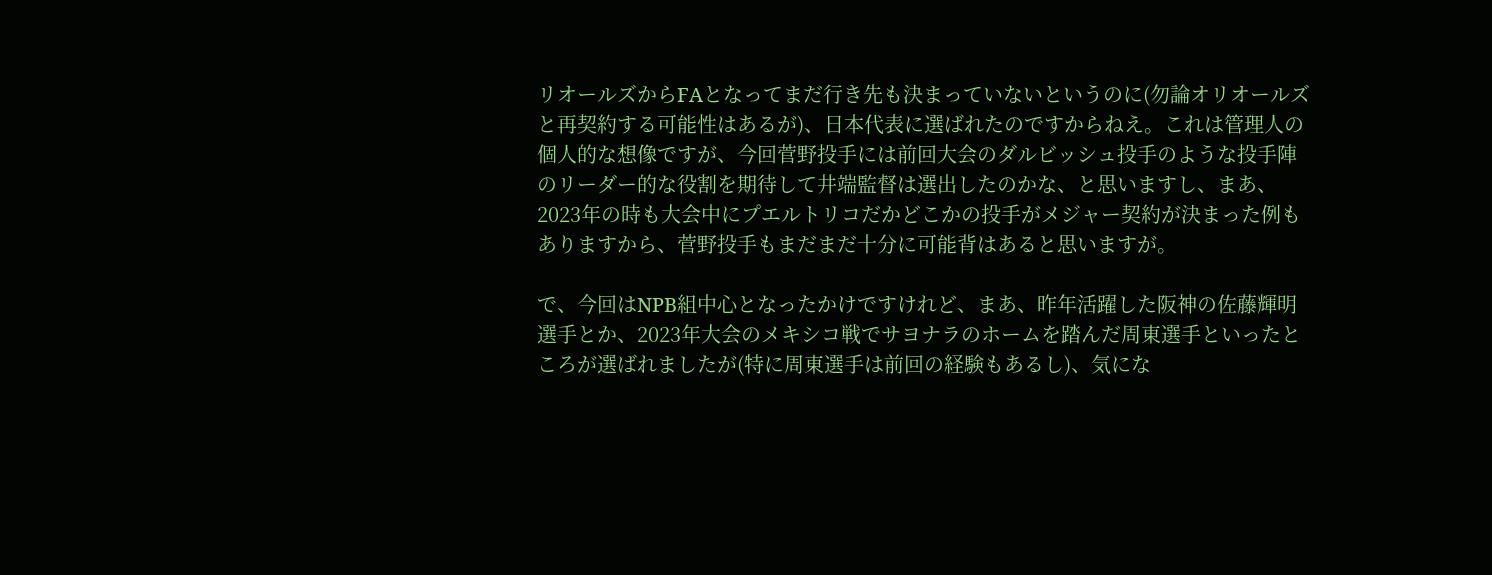リオールズからFAとなってまだ行き先も決まっていないというのに(勿論オリオールズと再契約する可能性はあるが)、日本代表に選ばれたのですからねえ。これは管理人の個人的な想像ですが、今回菅野投手には前回大会のダルビッシュ投手のような投手陣のリーダー的な役割を期待して井端監督は選出したのかな、と思いますし、まあ、2023年の時も大会中にプエルトリコだかどこかの投手がメジャー契約が決まった例もありますから、菅野投手もまだまだ十分に可能背はあると思いますが。

で、今回はNPB組中心となったかけですけれど、まあ、昨年活躍した阪神の佐藤輝明選手とか、2023年大会のメキシコ戦でサヨナラのホームを踏んだ周東選手といったところが選ばれましたが(特に周東選手は前回の経験もあるし)、気にな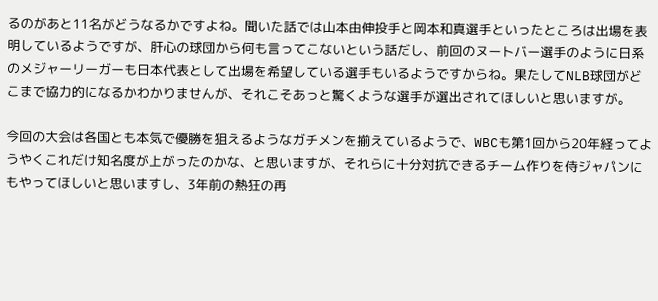るのがあと11名がどうなるかですよね。聞いた話では山本由伸投手と岡本和真選手といったところは出場を表明しているようですが、肝心の球団から何も言ってこないという話だし、前回のヌートバー選手のように日系のメジャーリーガーも日本代表として出場を希望している選手もいるようですからね。果たしてNLB球団がどこまで協力的になるかわかりませんが、それこそあっと驚くような選手が選出されてほしいと思いますが。

今回の大会は各国とも本気で優勝を狙えるようなガチメンを揃えているようで、WBCも第1回から20年経ってようやくこれだけ知名度が上がったのかな、と思いますが、それらに十分対抗できるチーム作りを侍ジャパンにもやってほしいと思いますし、3年前の熱狂の再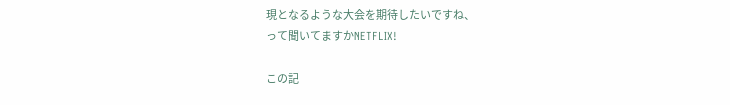現となるような大会を期待したいですね、
って聞いてますかNETFLIX!

この記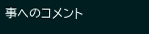事へのコメント